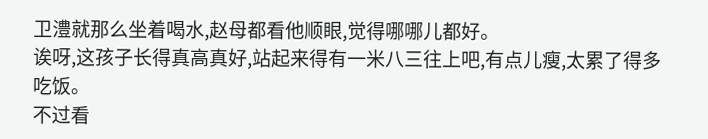卫澧就那么坐着喝水,赵母都看他顺眼,觉得哪哪儿都好。
诶呀,这孩子长得真高真好,站起来得有一米八三往上吧,有点儿瘦,太累了得多吃饭。
不过看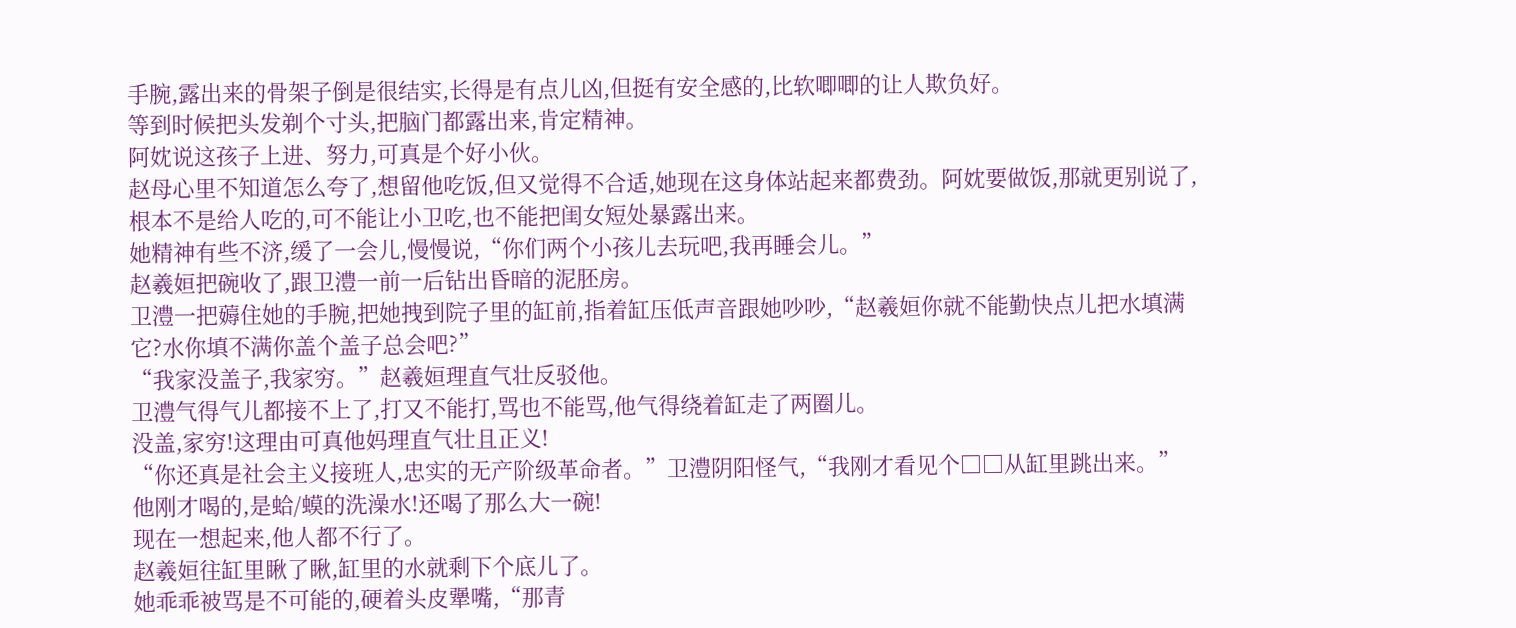手腕,露出来的骨架子倒是很结实,长得是有点儿凶,但挺有安全感的,比软唧唧的让人欺负好。
等到时候把头发剃个寸头,把脑门都露出来,肯定精神。
阿妉说这孩子上进、努力,可真是个好小伙。
赵母心里不知道怎么夸了,想留他吃饭,但又觉得不合适,她现在这身体站起来都费劲。阿妉要做饭,那就更别说了,根本不是给人吃的,可不能让小卫吃,也不能把闺女短处暴露出来。
她精神有些不济,缓了一会儿,慢慢说,“你们两个小孩儿去玩吧,我再睡会儿。”
赵羲姮把碗收了,跟卫澧一前一后钻出昏暗的泥胚房。
卫澧一把薅住她的手腕,把她拽到院子里的缸前,指着缸压低声音跟她吵吵,“赵羲姮你就不能勤快点儿把水填满它?水你填不满你盖个盖子总会吧?”
“我家没盖子,我家穷。”赵羲姮理直气壮反驳他。
卫澧气得气儿都接不上了,打又不能打,骂也不能骂,他气得绕着缸走了两圈儿。
没盖,家穷!这理由可真他妈理直气壮且正义!
“你还真是社会主义接班人,忠实的无产阶级革命者。”卫澧阴阳怪气,“我刚才看见个□□从缸里跳出来。”
他刚才喝的,是蛤/蟆的洗澡水!还喝了那么大一碗!
现在一想起来,他人都不行了。
赵羲姮往缸里瞅了瞅,缸里的水就剩下个底儿了。
她乖乖被骂是不可能的,硬着头皮犟嘴,“那青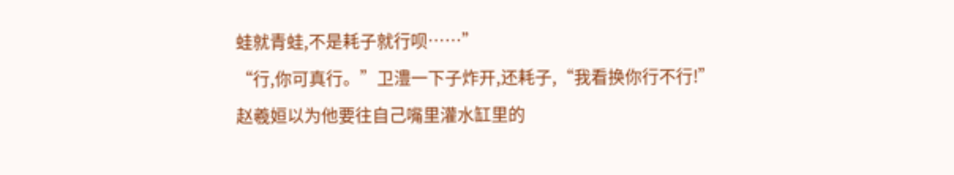蛙就青蛙,不是耗子就行呗……”
“行,你可真行。”卫澧一下子炸开,还耗子,“我看换你行不行!”
赵羲姮以为他要往自己嘴里灌水缸里的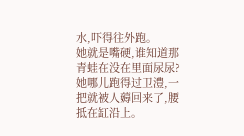水,吓得往外跑。
她就是嘴硬,谁知道那青蛙在没在里面尿尿?
她哪儿跑得过卫澧,一把就被人薅回来了,腰抵在缸沿上。